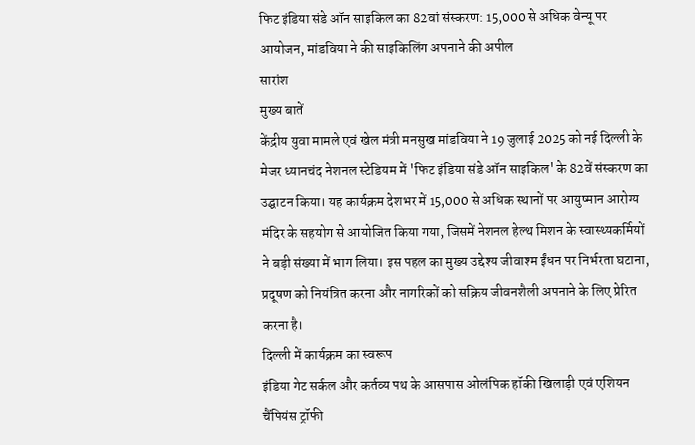फिट इंडिया संडे ऑन साइकिल का 82वां संस्करण: 15,000 से अधिक वेन्यू पर आयोजन, मांडविया ने की साइकिलिंग अपनाने की अपील
सारांश
मुख्य बातें
केंद्रीय युवा मामले एवं खेल मंत्री मनसुख मांडविया ने 19 जुलाई 2025 को नई दिल्ली के मेजर ध्यानचंद नेशनल स्टेडियम में 'फिट इंडिया संडे ऑन साइकिल' के 82वें संस्करण का उद्घाटन किया। यह कार्यक्रम देशभर में 15,000 से अधिक स्थानों पर आयुष्मान आरोग्य मंदिर के सहयोग से आयोजित किया गया, जिसमें नेशनल हेल्थ मिशन के स्वास्थ्यकर्मियों ने बड़ी संख्या में भाग लिया। इस पहल का मुख्य उद्देश्य जीवाश्म ईंधन पर निर्भरता घटाना, प्रदूषण को नियंत्रित करना और नागरिकों को सक्रिय जीवनशैली अपनाने के लिए प्रेरित करना है।
दिल्ली में कार्यक्रम का स्वरूप
इंडिया गेट सर्कल और कर्तव्य पथ के आसपास ओलंपिक हॉकी खिलाड़ी एवं एशियन चैंपियंस ट्रॉफी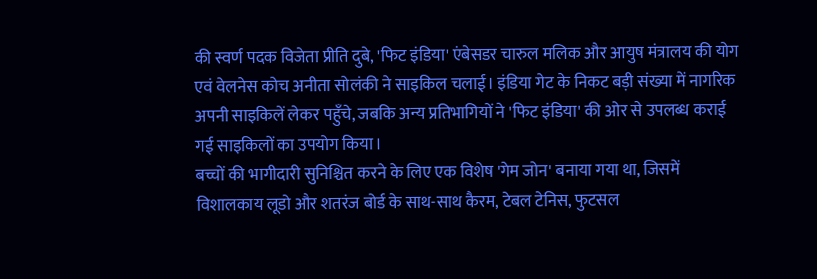की स्वर्ण पदक विजेता प्रीति दुबे, 'फिट इंडिया' एंबेसडर चारुल मलिक और आयुष मंत्रालय की योग एवं वेलनेस कोच अनीता सोलंकी ने साइकिल चलाई। इंडिया गेट के निकट बड़ी संख्या में नागरिक अपनी साइकिलें लेकर पहुँचे, जबकि अन्य प्रतिभागियों ने 'फिट इंडिया' की ओर से उपलब्ध कराई गई साइकिलों का उपयोग किया।
बच्चों की भागीदारी सुनिश्चित करने के लिए एक विशेष 'गेम जोन' बनाया गया था, जिसमें विशालकाय लूडो और शतरंज बोर्ड के साथ-साथ कैरम, टेबल टेनिस, फुटसल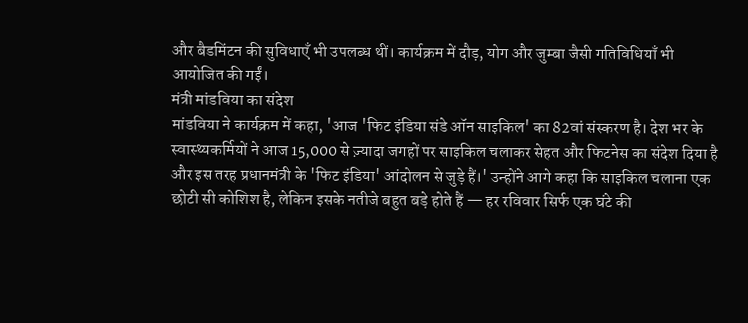और बैडमिंटन की सुविधाएँ भी उपलब्ध थीं। कार्यक्रम में दौड़, योग और जुम्बा जैसी गतिविधियाँ भी आयोजित की गईं।
मंत्री मांडविया का संदेश
मांडविया ने कार्यक्रम में कहा, 'आज 'फिट इंडिया संडे ऑन साइकिल' का 82वां संस्करण है। देश भर के स्वास्थ्यकर्मियों ने आज 15,000 से ज़्यादा जगहों पर साइकिल चलाकर सेहत और फिटनेस का संदेश दिया है और इस तरह प्रधानमंत्री के 'फिट इंडिया' आंदोलन से जुड़े हैं।' उन्होंने आगे कहा कि साइकिल चलाना एक छोटी सी कोशिश है, लेकिन इसके नतीजे बहुत बड़े होते हैं — हर रविवार सिर्फ एक घंटे की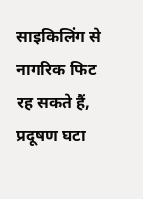साइकिलिंग से नागरिक फिट रह सकते हैं, प्रदूषण घटा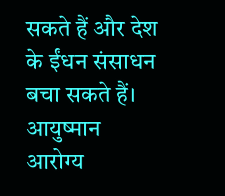सकते हैं और देश के ईंधन संसाधन बचा सकते हैं।
आयुष्मान आरोग्य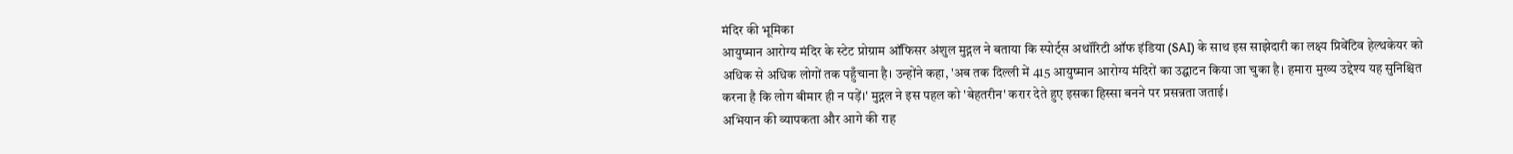मंदिर की भूमिका
आयुष्मान आरोग्य मंदिर के स्टेट प्रोग्राम ऑफिसर अंशुल मुद्गल ने बताया कि स्पोर्ट्स अथॉरिटी ऑफ इंडिया (SAI) के साथ इस साझेदारी का लक्ष्य प्रिवेंटिव हेल्थकेयर को अधिक से अधिक लोगों तक पहुँचाना है। उन्होंने कहा, 'अब तक दिल्ली में 415 आयुष्मान आरोग्य मंदिरों का उद्घाटन किया जा चुका है। हमारा मुख्य उद्देश्य यह सुनिश्चित करना है कि लोग बीमार ही न पड़ें।' मुद्गल ने इस पहल को 'बेहतरीन' करार देते हुए इसका हिस्सा बनने पर प्रसन्नता जताई।
अभियान की व्यापकता और आगे की राह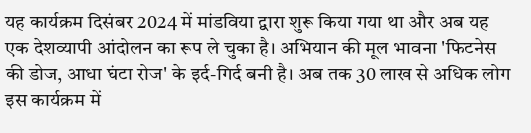यह कार्यक्रम दिसंबर 2024 में मांडविया द्वारा शुरू किया गया था और अब यह एक देशव्यापी आंदोलन का रूप ले चुका है। अभियान की मूल भावना 'फिटनेस की डोज, आधा घंटा रोज' के इर्द-गिर्द बनी है। अब तक 30 लाख से अधिक लोग इस कार्यक्रम में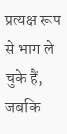प्रत्यक्ष रूप से भाग ले चुके हैं, जबकि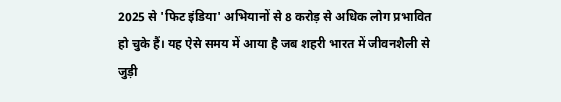2025 से 'फिट इंडिया' अभियानों से 8 करोड़ से अधिक लोग प्रभावित हो चुके हैं। यह ऐसे समय में आया है जब शहरी भारत में जीवनशैली से जुड़ी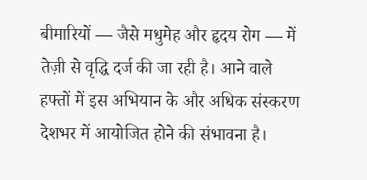बीमारियों — जैसे मधुमेह और हृदय रोग — में तेज़ी से वृद्धि दर्ज की जा रही है। आने वाले हफ्तों में इस अभियान के और अधिक संस्करण देशभर में आयोजित होने की संभावना है।